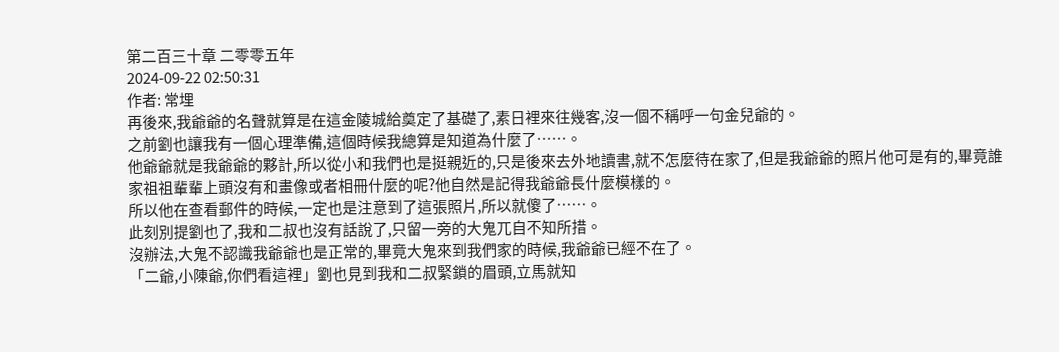第二百三十章 二零零五年
2024-09-22 02:50:31
作者: 常埋
再後來,我爺爺的名聲就算是在這金陵城給奠定了基礎了,素日裡來往幾客,沒一個不稱呼一句金兒爺的。
之前劉也讓我有一個心理準備,這個時候我總算是知道為什麼了……。
他爺爺就是我爺爺的夥計,所以從小和我們也是挺親近的,只是後來去外地讀書,就不怎麼待在家了,但是我爺爺的照片他可是有的,畢竟誰家祖祖輩輩上頭沒有和畫像或者相冊什麼的呢?他自然是記得我爺爺長什麼模樣的。
所以他在查看郵件的時候,一定也是注意到了這張照片,所以就傻了……。
此刻別提劉也了,我和二叔也沒有話說了,只留一旁的大鬼兀自不知所措。
沒辦法,大鬼不認識我爺爺也是正常的,畢竟大鬼來到我們家的時候,我爺爺已經不在了。
「二爺,小陳爺,你們看這裡」劉也見到我和二叔緊鎖的眉頭,立馬就知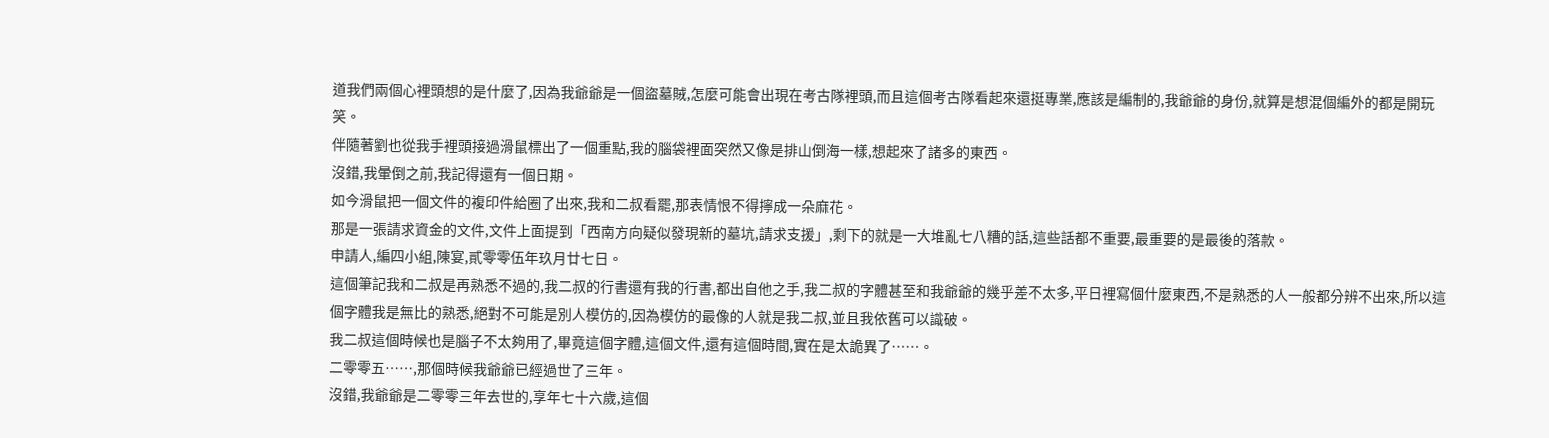道我們兩個心裡頭想的是什麼了,因為我爺爺是一個盜墓賊,怎麼可能會出現在考古隊裡頭,而且這個考古隊看起來還挺專業,應該是編制的,我爺爺的身份,就算是想混個編外的都是開玩笑。
伴隨著劉也從我手裡頭接過滑鼠標出了一個重點,我的腦袋裡面突然又像是排山倒海一樣,想起來了諸多的東西。
沒錯,我暈倒之前,我記得還有一個日期。
如今滑鼠把一個文件的複印件給圈了出來,我和二叔看罷,那表情恨不得擰成一朵麻花。
那是一張請求資金的文件,文件上面提到「西南方向疑似發現新的墓坑,請求支援」,剩下的就是一大堆亂七八糟的話,這些話都不重要,最重要的是最後的落款。
申請人,編四小組,陳宴,貳零零伍年玖月廿七日。
這個筆記我和二叔是再熟悉不過的,我二叔的行書還有我的行書,都出自他之手,我二叔的字體甚至和我爺爺的幾乎差不太多,平日裡寫個什麼東西,不是熟悉的人一般都分辨不出來,所以這個字體我是無比的熟悉,絕對不可能是別人模仿的,因為模仿的最像的人就是我二叔,並且我依舊可以識破。
我二叔這個時候也是腦子不太夠用了,畢竟這個字體,這個文件,還有這個時間,實在是太詭異了……。
二零零五……,那個時候我爺爺已經過世了三年。
沒錯,我爺爺是二零零三年去世的,享年七十六歲,這個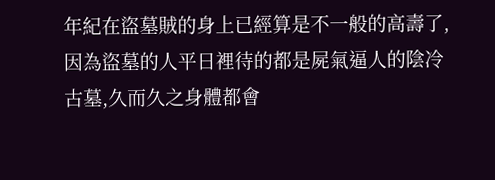年紀在盜墓賊的身上已經算是不一般的高壽了,因為盜墓的人平日裡待的都是屍氣逼人的陰冷古墓,久而久之身體都會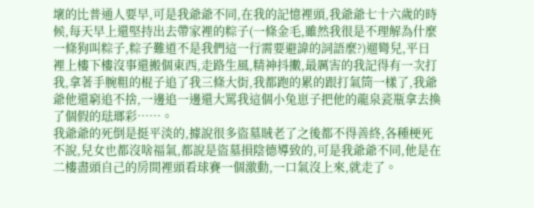壞的比普通人要早,可是我爺爺不同,在我的記憶裡頭,我爺爺七十六歲的時候,每天早上還堅持出去帶家裡的粽子(一條金毛,雖然我很是不理解為什麼一條狗叫粽子,粽子難道不是我們這一行需要避諱的詞語麼?)遛彎兒,平日裡上樓下樓沒事還搬個東西,走路生風,精神抖擻,最厲害的我記得有一次打我,拿著手腕粗的棍子追了我三條大街,我都跑的累的跟打氣筒一樣了,我爺爺他還窮追不捨,一邊追一邊還大罵我這個小兔崽子把他的龍泉瓷瓶拿去換了個假的琺瑯彩……。
我爺爺的死倒是挺平淡的,據說很多盜墓賊老了之後都不得善終,各種梗死不說,兒女也都沒啥福氣,都說是盜墓損陰德導致的,可是我爺爺不同,他是在二樓盡頭自己的房間裡頭看球賽一個激動,一口氣沒上來,就走了。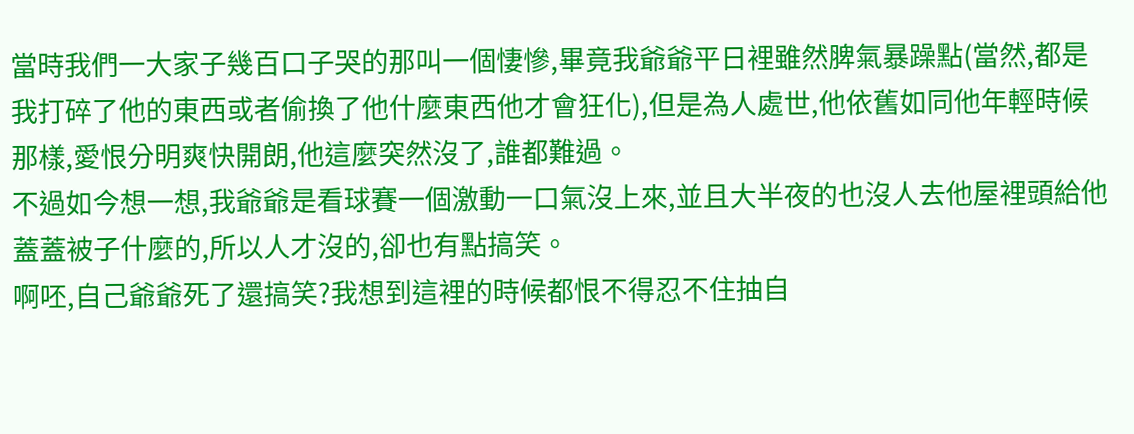當時我們一大家子幾百口子哭的那叫一個悽慘,畢竟我爺爺平日裡雖然脾氣暴躁點(當然,都是我打碎了他的東西或者偷換了他什麼東西他才會狂化),但是為人處世,他依舊如同他年輕時候那樣,愛恨分明爽快開朗,他這麼突然沒了,誰都難過。
不過如今想一想,我爺爺是看球賽一個激動一口氣沒上來,並且大半夜的也沒人去他屋裡頭給他蓋蓋被子什麼的,所以人才沒的,卻也有點搞笑。
啊呸,自己爺爺死了還搞笑?我想到這裡的時候都恨不得忍不住抽自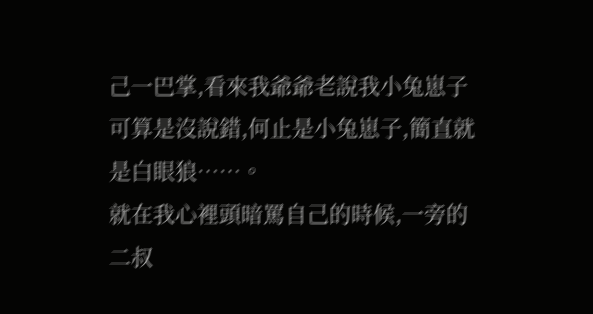己一巴掌,看來我爺爺老說我小兔崽子可算是沒說錯,何止是小兔崽子,簡直就是白眼狼……。
就在我心裡頭暗罵自己的時候,一旁的二叔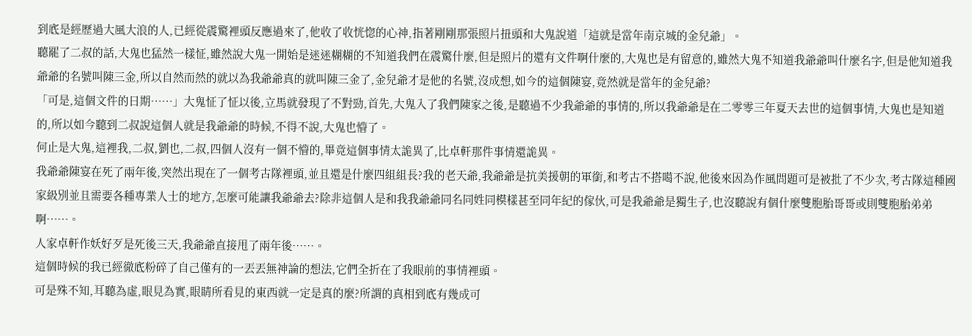到底是經歷過大風大浪的人,已經從震驚裡頭反應過來了,他收了收恍惚的心神,指著剛剛那張照片扭頭和大鬼說道「這就是當年南京城的金兒爺」。
聽罷了二叔的話,大鬼也猛然一樣怔,雖然說大鬼一開始是迷迷糊糊的不知道我們在震驚什麼,但是照片的還有文件啊什麼的,大鬼也是有留意的,雖然大鬼不知道我爺爺叫什麼名字,但是他知道我爺爺的名號叫陳三金,所以自然而然的就以為我爺爺真的就叫陳三金了,金兒爺才是他的名號,沒成想,如今的這個陳宴,竟然就是當年的金兒爺?
「可是,這個文件的日期……」大鬼怔了怔以後,立馬就發現了不對勁,首先,大鬼入了我們陳家之後,是聽過不少我爺爺的事情的,所以我爺爺是在二零零三年夏天去世的這個事情,大鬼也是知道的,所以如今聽到二叔說這個人就是我爺爺的時候,不得不說,大鬼也懵了。
何止是大鬼,這裡我,二叔,劉也,二叔,四個人沒有一個不懵的,畢竟這個事情太詭異了,比卓軒那件事情還詭異。
我爺爺陳宴在死了兩年後,突然出現在了一個考古隊裡頭,並且還是什麼四組組長?我的老天爺,我爺爺是抗美援朝的軍銜,和考古不搭噶不說,他後來因為作風問題可是被批了不少次,考古隊這種國家級別並且需要各種專業人士的地方,怎麼可能讓我爺爺去?除非這個人是和我我爺爺同名同姓同模樣甚至同年紀的傢伙,可是我爺爺是獨生子,也沒聽說有個什麼雙胞胎哥哥或則雙胞胎弟弟啊……。
人家卓軒作妖好歹是死後三天,我爺爺直接甩了兩年後……。
這個時候的我已經徹底粉碎了自己僅有的一丟丟無神論的想法,它們全折在了我眼前的事情裡頭。
可是殊不知,耳聽為虛,眼見為實,眼睛所看見的東西就一定是真的麼?所謂的真相到底有幾成可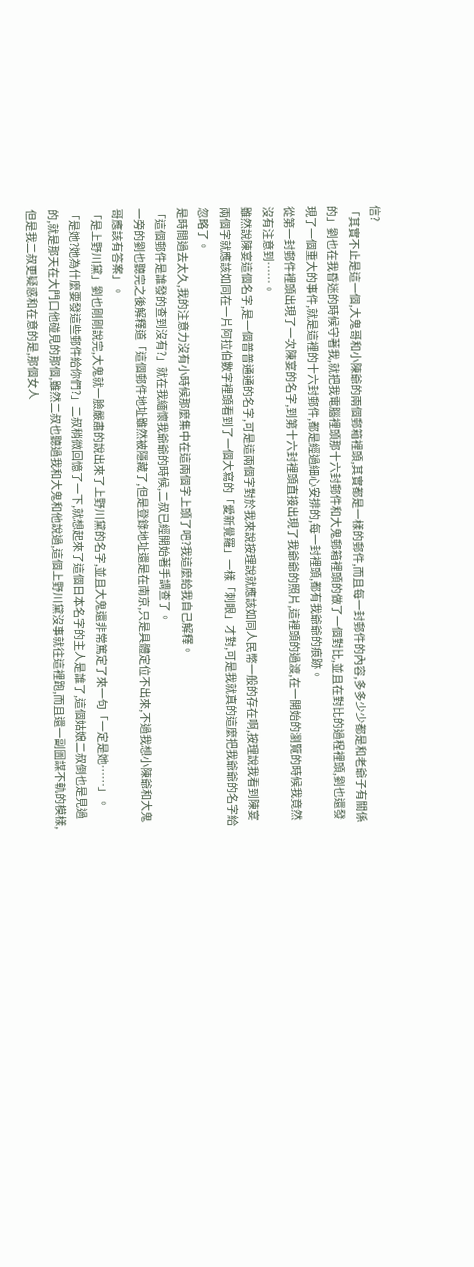信?
「其實不止是這一個,大鬼哥和小陳爺的兩個郵箱裡頭,其實都是一樣的郵件,而且每一封郵件的內容,多多少少都是和老爺子有關係的」劉也在我昏迷的時候守著我,就把我電腦裡頭那十六封郵件和大鬼郵箱裡頭的做了一個對比,並且在對比的過程裡頭,劉也還發現了一個重大的事件,就是這裡的十六封郵件,都是經過細心安排的,每一封裡頭,都有我爺爺的痕跡。
從第一封郵件裡頭出現了一次陳宴的名字,到第十六封裡頭直接出現了我爺爺的照片,這裡頭的過渡,在一開始的瀏覽的時候我竟然沒有注意到……。
雖然說陳宴這個名字,是一個普普通通的名字,可是這兩個字對於我來說按理說就應該如同人民幣一般的存在啊,按理說我看到陳宴兩個字就應該如同在一片阿拉伯數字裡頭看到了一個大寫的「愛新覺羅」一樣「刺眼」才對,可是我就真的這麼把我爺爺的名字給忽略了。
是時間過去太久,我的注意力沒有小時候那麼集中在這兩個字上頭了吧?我這麼給我自己解釋。
「這個郵件是誰發的查到沒有?」就在我緬懷我爺爺的時候,二叔已經開始著手調查了。
一旁的劉也聽完之後解釋道「這個郵件地址雖然被隱藏了,但是登錄地址還是在南京,只是具體定位不出來,不過我想小陳爺和大鬼哥應該有答案」。
「是上野川黛」劉也剛剛說完,大鬼就一臉嚴肅的說出來了上野川黛的名字,並且大鬼還非常篤定了來一句「一定是她……」。
「是她?她為什麼要發這些郵件給你們?」二叔稍微回憶了一下,就想起來了這個日本名字的主人是誰了,這個姑娘二叔倒也是見過的,就是那天在大門口他碰見的那個,雖然二叔也聽過我和大鬼和他說過,這個上野川黛沒事就往這裡跑,而且還一副圖謀不軌的模樣,但是我二叔更疑惑和在意的是,那個女人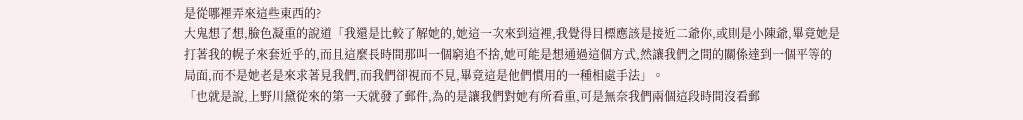是從哪裡弄來這些東西的?
大鬼想了想,臉色凝重的說道「我還是比較了解她的,她這一次來到這裡,我覺得目標應該是接近二爺你,或則是小陳爺,畢竟她是打著我的幌子來套近乎的,而且這麼長時間那叫一個窮追不捨,她可能是想通過這個方式,然讓我們之間的關係達到一個平等的局面,而不是她老是來求著見我們,而我們卻視而不見,畢竟這是他們慣用的一種相處手法」。
「也就是說,上野川黛從來的第一天就發了郵件,為的是讓我們對她有所看重,可是無奈我們兩個這段時間沒看郵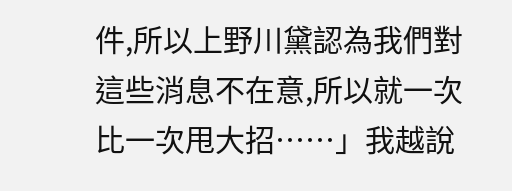件,所以上野川黛認為我們對這些消息不在意,所以就一次比一次甩大招……」我越說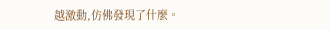越激動,仿佛發現了什麼。